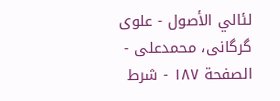لئالي الأصول - علوی گرگانی، محمدعلی - الصفحة ١٨٧ - شرط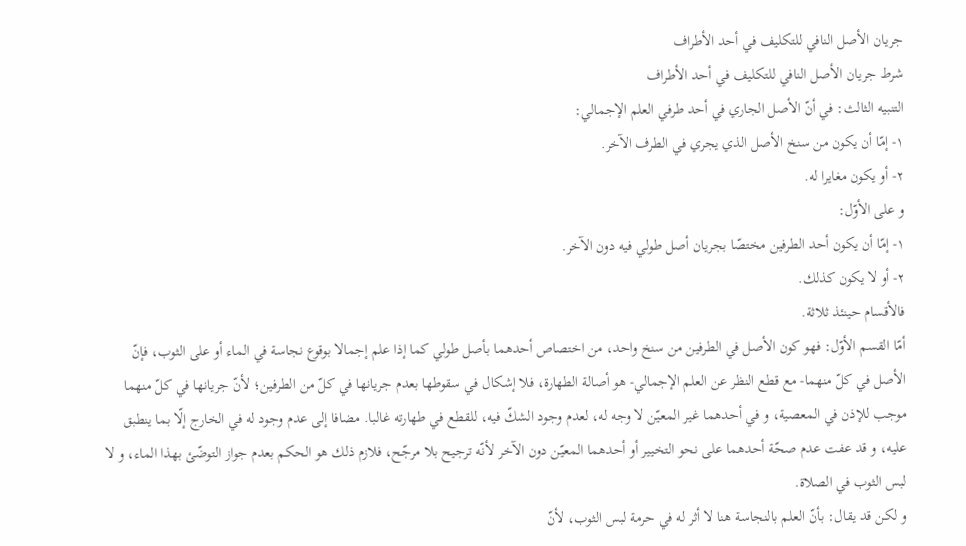جريان الأصل النافي للتكليف في أحد الأطراف
شرط جريان الأصل النافي للتكليف في أحد الأطراف
التنبيه الثالث: في أنّ الأصل الجاري في أحد طرفي العلم الإجمالي:
١- إمّا أن يكون من سنخ الأصل الذي يجري في الطرف الآخر.
٢- أو يكون مغايرا له.
و على الأوّل:
١- إمّا أن يكون أحد الطرفين مختصّا بجريان أصل طولي فيه دون الآخر.
٢- أو لا يكون كذلك.
فالأقسام حينئذ ثلاثة.
أمّا القسم الأوّل: فهو كون الأصل في الطرفين من سنخ واحد، من اختصاص أحدهما بأصل طولي كما إذا علم إجمالا بوقوع نجاسة في الماء أو على الثوب، فإنّ الأصل في كلّ منهما- مع قطع النظر عن العلم الإجمالي- هو أصالة الطهارة، فلا إشكال في سقوطها بعدم جريانها في كلّ من الطرفين؛ لأنّ جريانها في كلّ منهما موجب للإذن في المعصية، و في أحدهما غير المعيّن لا وجه له، لعدم وجود الشكّ فيه، للقطع في طهارته غالبا. مضافا إلى عدم وجود له في الخارج إلّا بما ينطبق عليه، و قد عفت عدم صحّة أحدهما على نحو التخيير أو أحدهما المعيّن دون الآخر لأنّه ترجيح بلا مرجّح، فلازم ذلك هو الحكم بعدم جواز التوضّئ بهذا الماء، و لا لبس الثوب في الصلاة.
و لكن قد يقال: بأنّ العلم بالنجاسة هنا لا أثر له في حرمة لبس الثوب، لأنّ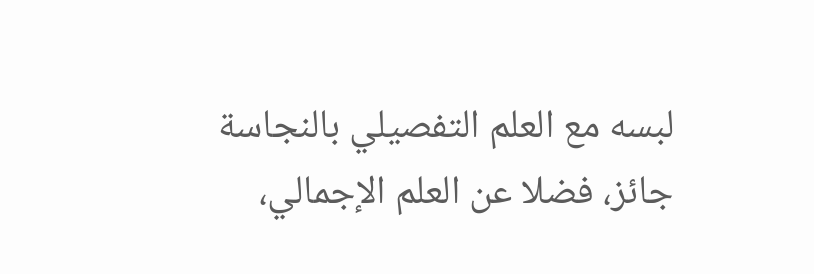لبسه مع العلم التفصيلي بالنجاسة جائز، فضلا عن العلم الإجمالي،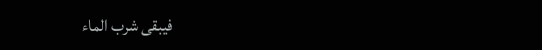فيبقى شرب الماء